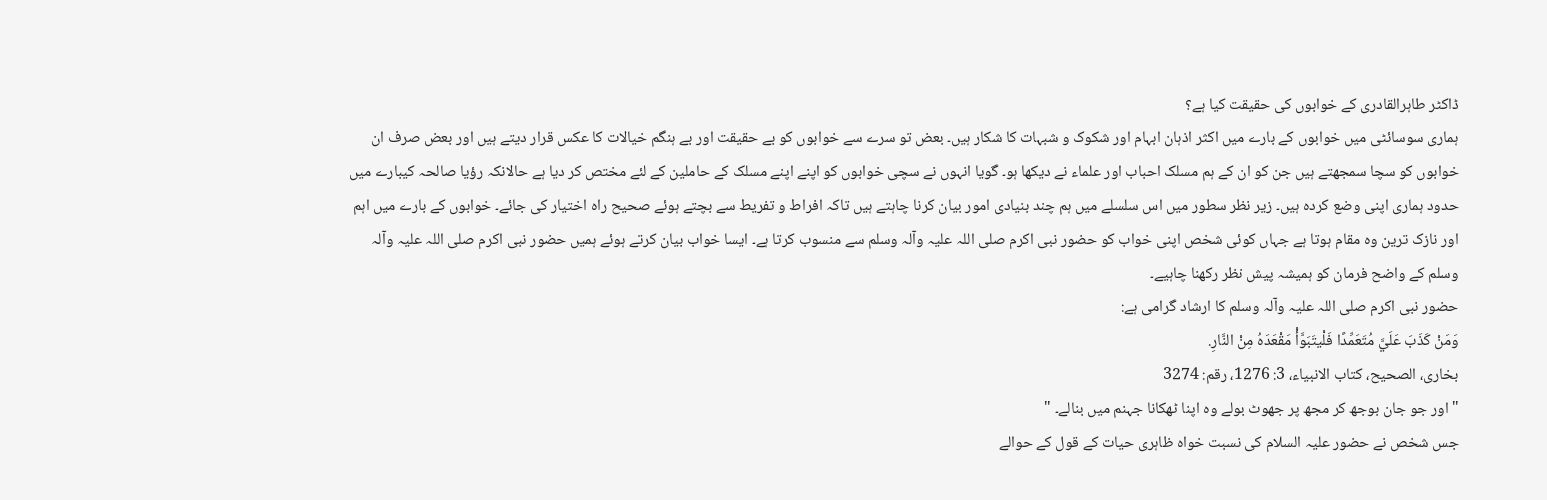ڈاکٹر طاہرالقادری کے خوابوں کی حقیقت کیا ہے؟
ہماری سوسائٹی میں خوابوں کے بارے میں اکثر اذہان ابہام اور شکوک و شبہات کا شکار ہیں۔ بعض تو سرے سے خوابوں کو بے حقیقت اور بے ہنگم خیالات کا عکس قرار دیتے ہیں اور بعض صرف ان خوابوں کو سچا سمجھتے ہیں جن کو ان کے ہم مسلک احباب اور علماء نے دیکھا ہو۔ گویا انہوں نے سچی خوابوں کو اپنے اپنے مسلک کے حاملین کے لئے مختص کر دیا ہے حالانکہ رؤیا صالحہ کیبارے میں حدود ہماری اپنی وضع کردہ ہیں۔ زیر نظر سطور میں اس سلسلے میں ہم چند بنیادی امور بیان کرنا چاہتے ہیں تاکہ افراط و تفریط سے بچتے ہوئے صحیح راہ اختیار کی جائے۔ خوابوں کے بارے میں اہم اور نازک ترین وہ مقام ہوتا ہے جہاں کوئی شخص اپنی خواب کو حضور نبی اکرم صلی اللہ علیہ وآلہ وسلم سے منسوب کرتا ہے۔ ایسا خواب بیان کرتے ہوئے ہمیں حضور نبی اکرم صلی اللہ علیہ وآلہ وسلم کے واضح فرمان کو ہمیشہ پیش نظر رکھنا چاہیے۔
حضور نبی اکرم صلی اللہ علیہ وآلہ وسلم کا ارشاد گرامی ہے:
وَمَنْ کَذَبَ عَلَيَّ مُتَعَمِّدًا فَلْيتَبَوَّأْ مَقْعَدَهُ مِنْ النَّارِ.
بخاری، الصحیح، کتاب الانبیاء، 3: 1276، رقم: 3274
"اور جو جان بوجھ کر مجھ پر جھوٹ بولے وہ اپنا ٹھکانا جہنم میں بنالے۔ "
جس شخص نے حضور علیہ السلام کی نسبت خواہ ظاہری حیات کے قول کے حوالے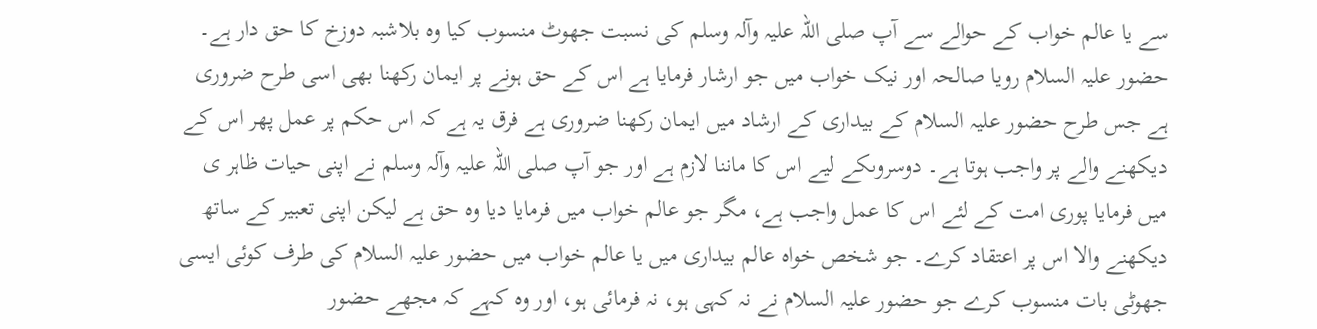سے یا عالم خواب کے حوالے سے آپ صلی اللہ علیہ وآلہ وسلم کی نسبت جھوٹ منسوب کیا وہ بلاشبہ دوزخ کا حق دار ہے۔
حضور علیہ السلام رویا صالحہ اور نیک خواب میں جو ارشار فرمایا ہے اس کے حق ہونے پر ایمان رکھنا بھی اسی طرح ضروری ہے جس طرح حضور علیہ السلام کے بیداری کے ارشاد میں ایمان رکھنا ضروری ہے فرق یہ ہے کہ اس حکم پر عمل پھر اس کے دیکھنے والے پر واجب ہوتا ہے۔ دوسروںکے لیے اس کا ماننا لازم ہے اور جو آپ صلی اللہ علیہ وآلہ وسلم نے اپنی حیات ظاہر ی میں فرمایا پوری امت کے لئے اس کا عمل واجب ہے، مگر جو عالم خواب میں فرمایا دیا وہ حق ہے لیکن اپنی تعبیر کے ساتھ دیکھنے والا اس پر اعتقاد کرے۔ جو شخص خواہ عالم بیداری میں یا عالم خواب میں حضور علیہ السلام کی طرف کوئی ایسی جھوٹی بات منسوب کرے جو حضور علیہ السلام نے نہ کہی ہو، نہ فرمائی ہو، اور وہ کہے کہ مجھے حضور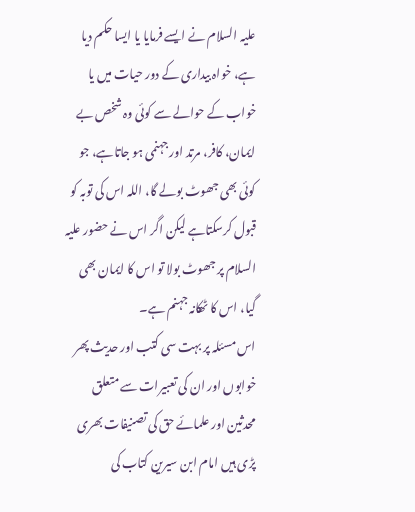علیہ السلام نے ایسے فرمایا یا ایسا حکم دیا ہے، خواہ بیداری کے دور حیات میں یا خواب کے حوالے سے کوئی وہ شخص بے ایمان، کافر، مرتد اور جہنمی ہو جاتاہے، جو کوئی بھی جھوٹ بولے گا، اللہ اس کی توبہ کو قبول کرسکتاہے لیکن اگر اس نے حضور علیہ السلام پر جھوٹ بولا تو اس کا ایمان بھی گیا، اس کا ٹھکانہ جہنم ہے۔
اس مسئلہ پر بہت سی کتب اور حدیث پھر خوابوں اور ان کی تعبیرات سے متعلق محدثین اور علمائے حق کی تصنیفات بھری پڑی ہیں امام ابن سیرین کتاب کی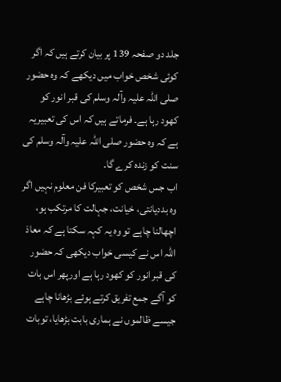جلد دو صفحہ 139 پر بیان کرتے ہیں کہ اگر کوئی شخص خواب میں دیکھے کہ وہ حضور صلی اللہ علیہ وآلہ وسلم کی قبر انور کو کھود رہا ہے۔ فرماتے ہیں کہ اس کی تعبیریہ ہے کہ وہ حضور صلی اللہ علیہ وآلہ وسلم کی سنت کو زندہ کرے گا۔
اب جس شخص کو تعبیرکا فن معلوم نہیں اگر وہ بددیانتی، خیانت، جہالت کا مرتکب ہو، اچھالنا چاہے تو وہ یہ کہہ سکتا ہے کہ معاذ اللہ اس نے کیسی خواب دیکھی کہ حضور کی قبر انور کو کھود رہا ہے اورپھر اس بات کو آگے جمع تفریق کرتے ہوئے بڑھانا چاہے جیسے ظالموں نے ہماری بابت بڑھایا، توبات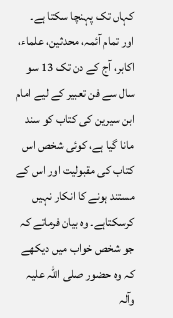کہاں تک پہنچا سکتا ہے۔
اور تمام آئمہ، محدثین، علماء، اکابر، آج کے دن تک 13 سو سال سے فن تعبیر کے لیے امام ابن سیرین کی کتاب کو سند مانا گیا ہے، کوئی شخص اس کتاب کی مقبولیت اور اس کے مستند ہونے کا انکار نہیں کرسکتاہے۔ وہ بیان فرماتے کہ جو شخص خواب میں دیکھے کہ وہ حضور صلی اللہ علیہ وآلہ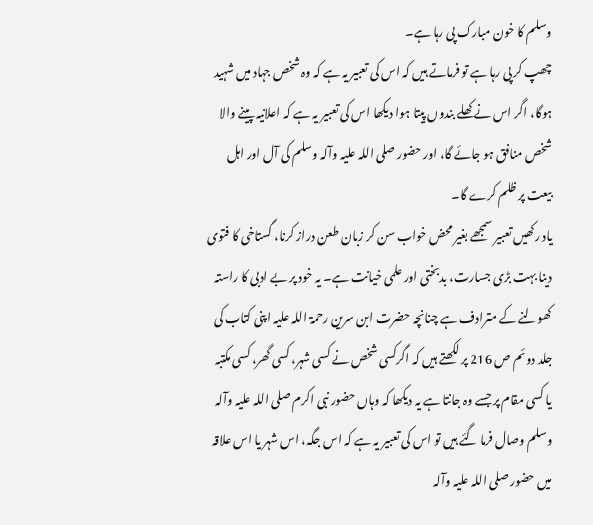وسلم کا خون مبارک پی رہا ہے۔
چھپ کر پی رہا ہے تو فرماتے ہیں کہ اس کی تعبیر یہ ہے کہ وہ شخص جہاد میں شہید ہوگا، اگر اس نے کھلے بندوں پیتا ہوا دیکھا اس کی تعبیر یہ ہے کہ اعلانیہ پینے والا شخص منافق ہو جائے گا، اور حضور صلی اللہ علیہ وآلہ وسلم کی آل اور اہل بیعت پر ظلم کرے گا۔
یاد رکھیں تعبیر سمجھے بغیر محض خواب سن کر زبان طعن دراز کرنا، گستاخی کا فتوی دینا بہت بڑی جسارت، بدبختی اور علمی خیانت ہے۔ یہ خود پر بے ادبی کا راستہ کھولنے کے مترادف ہے چنانچہ حضرت ابن سرین رحمۃ اللہ علیہ اپنی کتاب کی جلد دوئم ص 216 پر لکھتے ہیں کہ اگرکسی شخص نے کسی شہر، کسی گھر، کسی مکتبہ یا کسی مقام پر جسے وہ جانتا ہے یہ دیکھا کہ وہاں حضور نبی اکرم صلی اللہ علیہ وآلہ وسلم وصال فرما گئے ہیں تو اس کی تعبیر یہ ہے کہ اس جگہ، اس شہر یا اس علاقہ میں حضور صلی اللہ علیہ وآلہ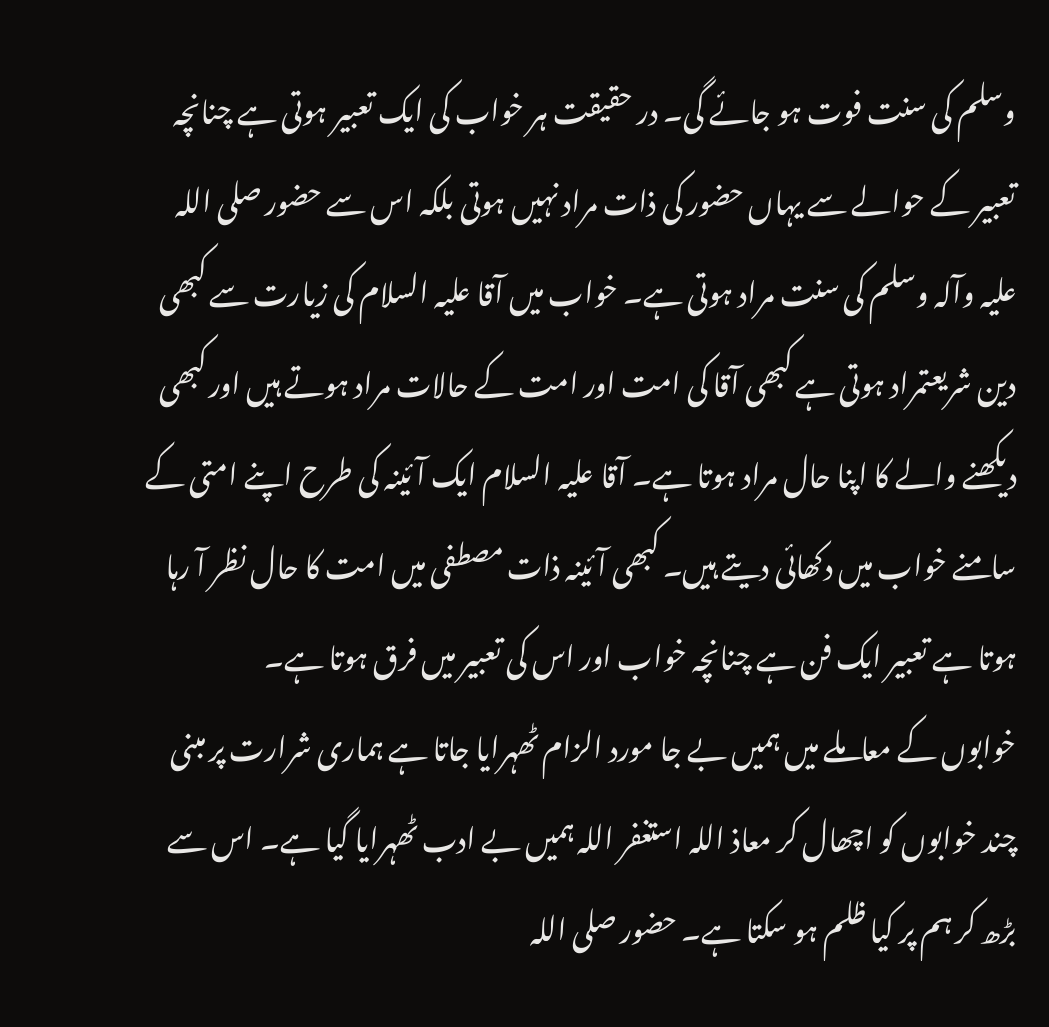وسلم کی سنت فوت ہو جائے گی۔ در حقیقت ہر خواب کی ایک تعبیر ہوتی ہے چنانچہ تعبیر کے حوالے سے یہاں حضور کی ذات مراد نہیں ہوتی بلکہ اس سے حضور صلی اللہ علیہ وآلہ وسلم کی سنت مراد ہوتی ہے۔ خواب میں آقا علیہ السلام کی زیارت سے کبھی دین شریعتمراد ہوتی ہے کبھی آقا کی امت اور امت کے حالات مراد ہوتے ہیں اور کبھی دیکھنے والے کا اپنا حال مراد ہوتا ہے۔ آقا علیہ السلام ایک آئینہ کی طرح اپنے امتی کے سامنے خواب میں دکھائی دیتے ہیں۔ کبھی آئینہ ذات مصطفی میں امت کا حال نظر آ رہا ہوتا ہے تعبیر ایک فن ہے چنانچہ خواب اور اس کی تعبیر میں فرق ہوتا ہے۔
خوابوں کے معاملے میں ہمیں بے جا مورد الزام ٹھہرایا جاتا ہے ہماری شرارت پر مبنی چند خوابوں کو اچھال کر معاذ اللہ استغفر اللہ ہمیں بے ادب ٹھہرایا گیا ہے۔ اس سے بڑھ کر ہم پر کیا ظلم ہو سکتا ہے۔ حضور صلی اللہ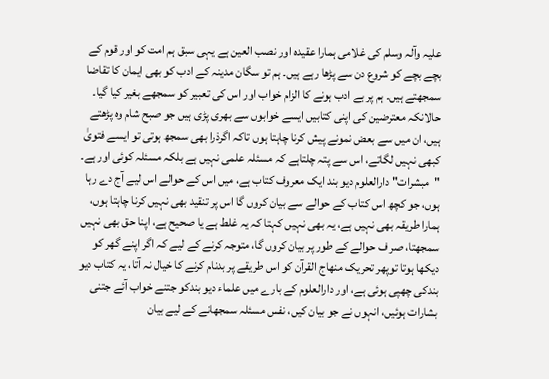علیہ وآلہ وسلم کی غلامی ہمارا عقیدہ اور نصب العین ہے یہی سبق ہم امت کو اور قوم کے بچے بچے کو شروع دن سے پڑھا رہے ہیں۔ ہم تو سگان مدینہ کے ادب کو بھی ایمان کا تقاضا سمجھتے ہیں۔ ہم پر بے ادب ہونے کا الزام خواب اور اس کی تعبیر کو سمجھے بغیر کیا گیا۔
حالانکہ معترضین کی اپنی کتابیں ایسے خوابوں سے بھری پڑی ہیں جو صبح شام وہ پڑھتے ہیں، ان میں سے بعض نمونے پیش کرنا چاہتا ہوں تاکہ اگرذرا بھی سمجھ ہوتی تو ایسے فتویٰ کبھی نہیں لگاتے، اس سے پتہ چلتاہے کہ مسئلہ علمی نہیں ہے بلکہ مسئلہ کوئی اور ہے۔
"مبشرات" دارالعلوم دیو بند ایک معروف کتاب ہے، میں اس کے حوالے اس لیے آج دے رہا ہوں، جو کچھ اس کتاب کے حوالے سے بیان کروں گا اس پر تنقید بھی نہیں کرنا چاہتا ہوں، ہمارا طریقہ بھی نہیں ہے، یہ بھی نہیں کہتا کہ یہ غلط ہے یا صحیح ہے، اپنا حق بھی نہیں سمجھتا، صر ف حوالے کے طور پر بیان کروں گا، متوجہ کرنے کے لیے کہ اگر اپنے گھر کو دیکھا ہوتا توپھر تحریک منھاج القرآن کو اس طریقے پر بدنام کرنے کا خیال نہ آتا، یہ کتاب دیو بندکی چھپی ہوئی ہے، اور دارالعلوم کے بارے میں علماء دیو بندکو جتنے خواب آئے جتنی بشارات ہوئیں، انہوں نے جو بیان کیں، نفس مسئلہ سمجھانے کے لیے بیان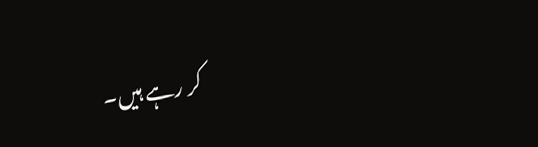کر رہے ہیں۔